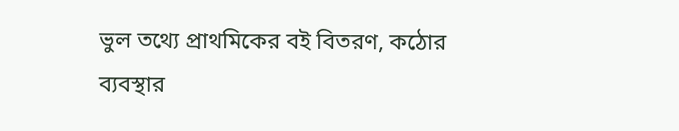ভুল তথ্যে প্রাথমিকের বই বিতরণ, কঠোর ব্যবস্থার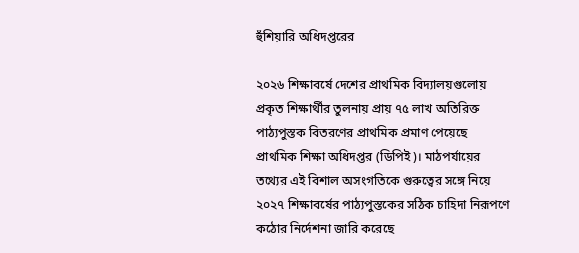হুঁশিয়ারি অধিদপ্তরের

২০২৬ শিক্ষাবর্ষে দেশের প্রাথমিক বিদ্যালয়গুলোয় প্রকৃত শিক্ষার্থীর তুলনায় প্রায় ৭৫ লাখ অতিরিক্ত পাঠ্যপুস্তক বিতরণের প্রাথমিক প্রমাণ পেয়েছে প্রাথমিক শিক্ষা অধিদপ্তর (ডিপিই)। মাঠপর্যায়ের তথ্যের এই বিশাল অসংগতিকে গুরুত্বের সঙ্গে নিয়ে ২০২৭ শিক্ষাবর্ষের পাঠ্যপুস্তকের সঠিক চাহিদা নিরূপণে কঠোর নির্দেশনা জারি করেছে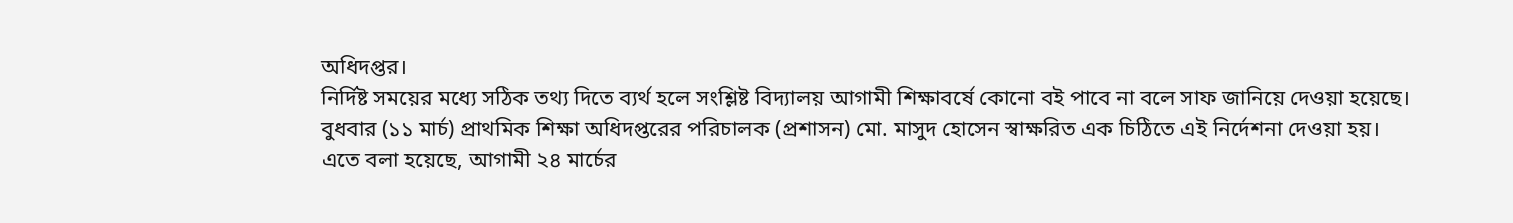অধিদপ্তর।
নির্দিষ্ট সময়ের মধ্যে সঠিক তথ্য দিতে ব্যর্থ হলে সংশ্লিষ্ট বিদ্যালয় আগামী শিক্ষাবর্ষে কোনো বই পাবে না বলে সাফ জানিয়ে দেওয়া হয়েছে।
বুধবার (১১ মার্চ) প্রাথমিক শিক্ষা অধিদপ্তরের পরিচালক (প্রশাসন) মো. মাসুদ হোসেন স্বাক্ষরিত এক চিঠিতে এই নির্দেশনা দেওয়া হয়।
এতে বলা হয়েছে, আগামী ২৪ মার্চের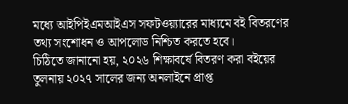মধ্যে আইপিইএমআইএস সফটওয়্যারের মাধ্যমে বই বিতরণের তথ্য সংশোধন ও আপলোড নিশ্চিত করতে হবে।
চিঠিতে জানানো হয়, ২০২৬ শিক্ষাবর্ষে বিতরণ করা বইয়ের তুলনায় ২০২৭ সালের জন্য অনলাইনে প্রাপ্ত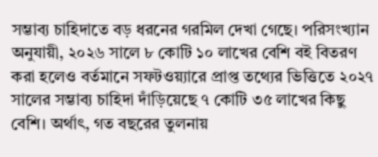সম্ভাব্য চাহিদাতে বড় ধরনের গরমিল দেখা গেছে। পরিসংখ্যান অনুযায়ী, ২০২৬ সালে ৮ কোটি ১০ লাখের বেশি বই বিতরণ করা হলেও বর্তমানে সফটওয়্যারে প্রাপ্ত তথ্যের ভিত্তিতে ২০২৭ সালের সম্ভাব্য চাহিদা দাঁড়িয়েছে ৭ কোটি ৩৫ লাখের কিছু বেশি। অর্থাৎ, গত বছরের তুলনায়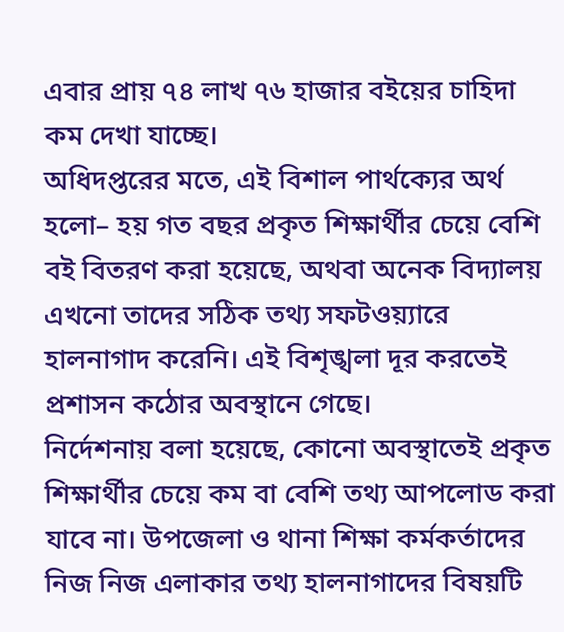এবার প্রায় ৭৪ লাখ ৭৬ হাজার বইয়ের চাহিদা কম দেখা যাচ্ছে।
অধিদপ্তরের মতে, এই বিশাল পার্থক্যের অর্থ হলো– হয় গত বছর প্রকৃত শিক্ষার্থীর চেয়ে বেশি বই বিতরণ করা হয়েছে, অথবা অনেক বিদ্যালয় এখনো তাদের সঠিক তথ্য সফটওয়্যারে হালনাগাদ করেনি। এই বিশৃঙ্খলা দূর করতেই প্রশাসন কঠোর অবস্থানে গেছে।
নির্দেশনায় বলা হয়েছে, কোনো অবস্থাতেই প্রকৃত শিক্ষার্থীর চেয়ে কম বা বেশি তথ্য আপলোড করা যাবে না। উপজেলা ও থানা শিক্ষা কর্মকর্তাদের নিজ নিজ এলাকার তথ্য হালনাগাদের বিষয়টি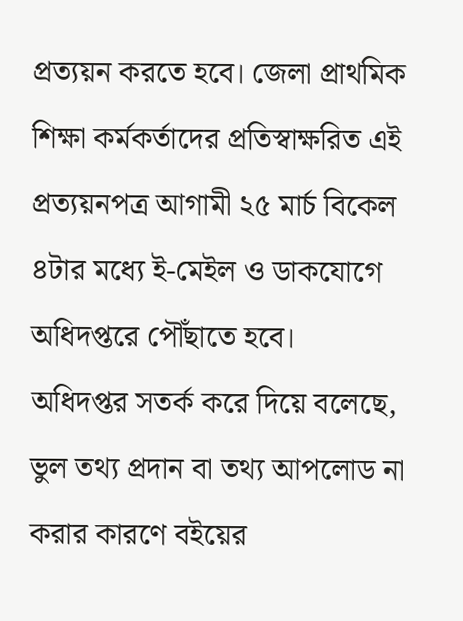প্রত্যয়ন করতে হবে। জেলা প্রাথমিক শিক্ষা কর্মকর্তাদের প্রতিস্বাক্ষরিত এই প্রত্যয়নপত্র আগামী ২৫ মার্চ বিকেল ৪টার মধ্যে ই-মেইল ও ডাকযোগে অধিদপ্তরে পৌঁছাতে হবে।
অধিদপ্তর সতর্ক করে দিয়ে বলেছে, ভুল তথ্য প্রদান বা তথ্য আপলোড না করার কারণে বইয়ের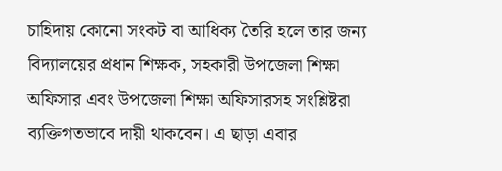চাহিদায় কোনো সংকট বা আধিক্য তৈরি হলে তার জন্য বিদ্যালয়ের প্রধান শিক্ষক, সহকারী উপজেলা শিক্ষা অফিসার এবং উপজেলা শিক্ষা অফিসারসহ সংশ্লিষ্টরা ব্যক্তিগতভাবে দায়ী থাকবেন। এ ছাড়া এবার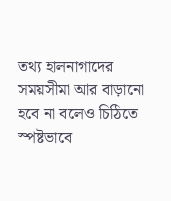তথ্য হালনাগাদের সময়সীমা আর বাড়ানো হবে না বলেও চিঠিতে স্পষ্টভাবে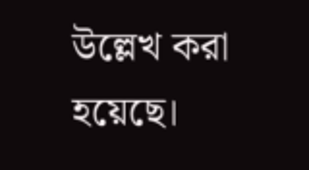উল্লেখ করা হয়েছে।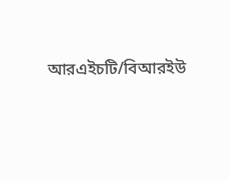আরএইচটি/বিআরইউ